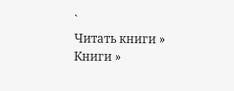`
Читать книги » Книги »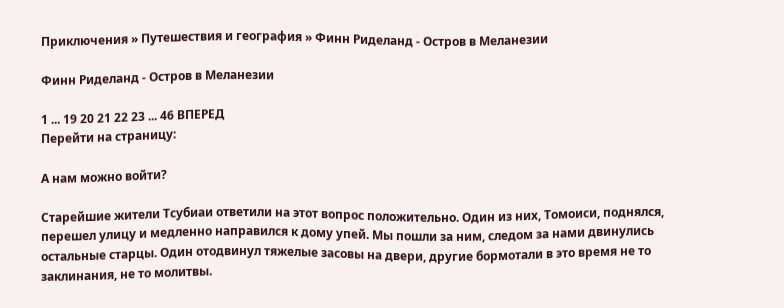Приключения » Путешествия и география » Финн Риделанд - Остров в Меланезии

Финн Риделанд - Остров в Меланезии

1 ... 19 20 21 22 23 ... 46 ВПЕРЕД
Перейти на страницу:

А нам можно войти?

Старейшие жители Тсубиаи ответили на этот вопрос положительно. Один из них, Томоиси, поднялся, перешел улицу и медленно направился к дому упей. Мы пошли за ним, следом за нами двинулись остальные старцы. Один отодвинул тяжелые засовы на двери, другие бормотали в это время не то заклинания, не то молитвы.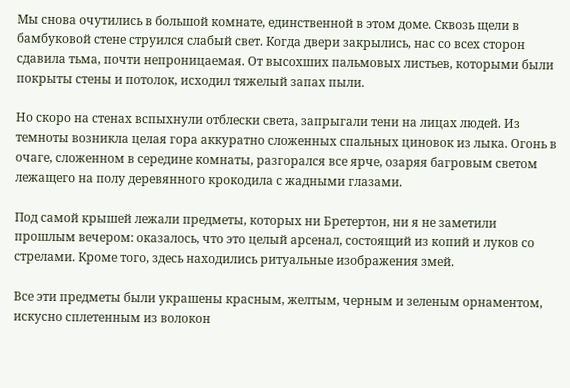Мы снова очутились в большой комнате, единственной в этом доме. Сквозь щели в бамбуковой стене струился слабый свет. Когда двери закрылись, нас со всех сторон сдавила тьма, почти непроницаемая. От высохших пальмовых листьев, которыми были покрыты стены и потолок, исходил тяжелый запах пыли.

Но скоро на стенах вспыхнули отблески света, запрыгали тени на лицах людей. Из темноты возникла целая гора аккуратно сложенных спальных циновок из лыка. Огонь в очаге, сложенном в середине комнаты, разгорался все ярче, озаряя багровым светом лежащего на полу деревянного крокодила с жадными глазами.

Под самой крышей лежали предметы, которых ни Бретертон, ни я не заметили прошлым вечером: оказалось, что это целый арсенал, состоящий из копий и луков со стрелами. Кроме того, здесь находились ритуальные изображения змей.

Все эти предметы были украшены красным, желтым, черным и зеленым орнаментом, искусно сплетенным из волокон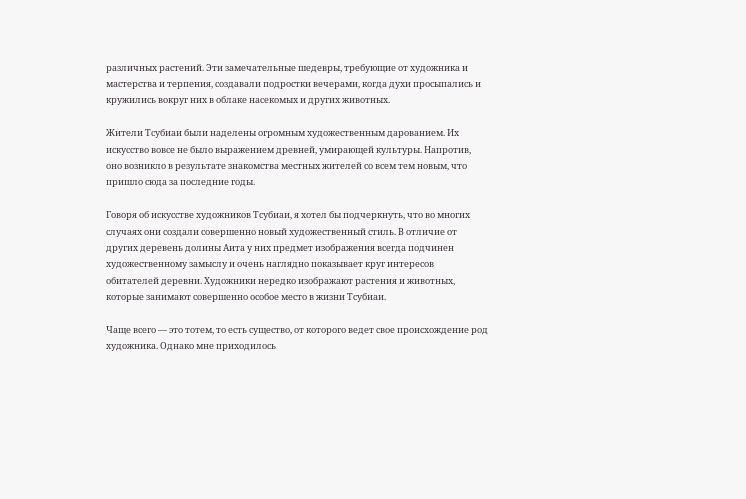различных растений. Эти замечательные шедевры, требующие от художника и мастерства и терпения, создавали подростки вечерами, когда духи просыпались и кружились вокруг них в облаке насекомых и других животных.

Жители Тсубиаи были наделены огромным художественным дарованием. Их искусство вовсе не было выражением древней, умирающей культуры. Напротив, оно возникло в результате знакомства местных жителей со всем тем новым, что пришло сюда за последние годы.

Говоря об искусстве художников Тсубиаи, я хотел бы подчеркнуть, что во многих случаях они создали совершенно новый художественный стиль. В отличие от других деревень долины Аита у них предмет изображения всегда подчинен художественному замыслу и очень наглядно показывает круг интересов обитателей деревни. Художники нередко изображают растения и животных, которые занимают совершенно особое место в жизни Тсубиаи.

Чаще всего — это тотем, то есть существо, от которого ведет свое происхождение род художника. Однако мне приходилось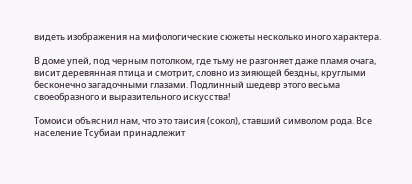видеть изображения на мифологические сюжеты несколько иного характера.

В доме упей, под черным потолком, где тьму не разгоняет даже пламя очага, висит деревянная птица и смотрит, словно из зияющей бездны, круглыми бесконечно загадочными глазами. Подлинный шедевр этого весьма своеобразного и выразительного искусства!

Томоиси объяснил нам, что это таисия (сокол), ставший символом рода. Все население Тсубиаи принадлежит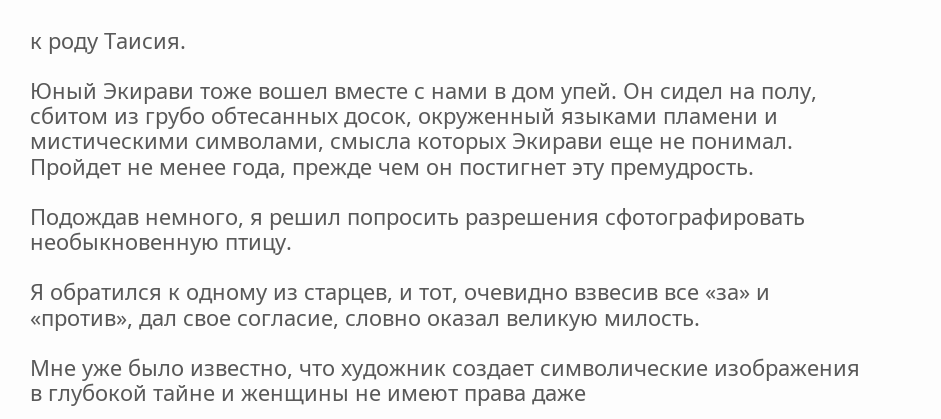к роду Таисия.

Юный Экирави тоже вошел вместе с нами в дом упей. Он сидел на полу, сбитом из грубо обтесанных досок, окруженный языками пламени и мистическими символами, смысла которых Экирави еще не понимал. Пройдет не менее года, прежде чем он постигнет эту премудрость.

Подождав немного, я решил попросить разрешения сфотографировать необыкновенную птицу.

Я обратился к одному из старцев, и тот, очевидно взвесив все «за» и «против», дал свое согласие, словно оказал великую милость.

Мне уже было известно, что художник создает символические изображения в глубокой тайне и женщины не имеют права даже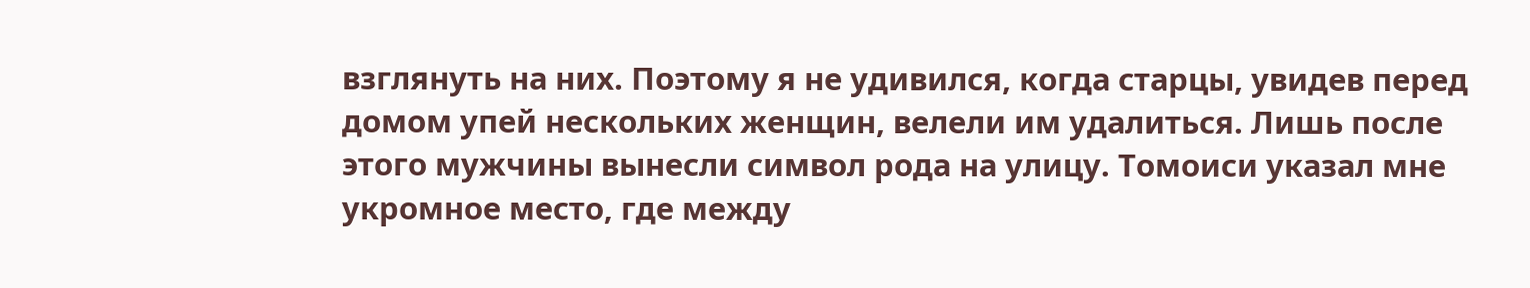взглянуть на них. Поэтому я не удивился, когда старцы, увидев перед домом упей нескольких женщин, велели им удалиться. Лишь после этого мужчины вынесли символ рода на улицу. Томоиси указал мне укромное место, где между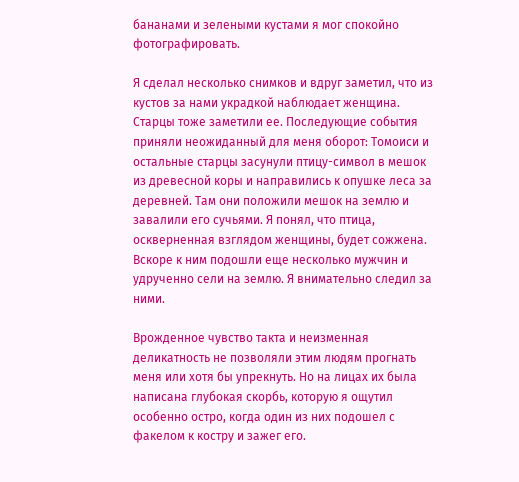бананами и зелеными кустами я мог спокойно фотографировать.

Я сделал несколько снимков и вдруг заметил, что из кустов за нами украдкой наблюдает женщина. Старцы тоже заметили ее. Последующие события приняли неожиданный для меня оборот: Томоиси и остальные старцы засунули птицу-символ в мешок из древесной коры и направились к опушке леса за деревней. Там они положили мешок на землю и завалили его сучьями. Я понял, что птица, оскверненная взглядом женщины, будет сожжена. Вскоре к ним подошли еще несколько мужчин и удрученно сели на землю. Я внимательно следил за ними.

Врожденное чувство такта и неизменная деликатность не позволяли этим людям прогнать меня или хотя бы упрекнуть. Но на лицах их была написана глубокая скорбь, которую я ощутил особенно остро, когда один из них подошел с факелом к костру и зажег его.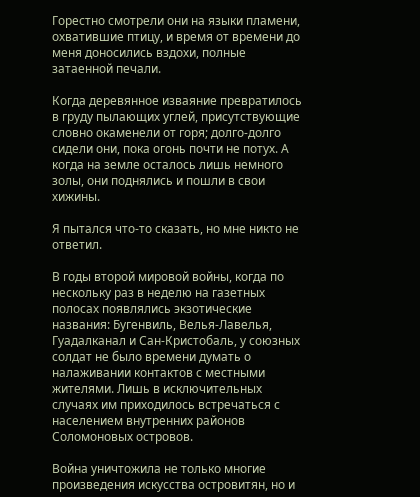Горестно смотрели они на языки пламени, охватившие птицу, и время от времени до меня доносились вздохи, полные затаенной печали.

Когда деревянное изваяние превратилось в груду пылающих углей, присутствующие словно окаменели от горя; долго-долго сидели они, пока огонь почти не потух. А когда на земле осталось лишь немного золы, они поднялись и пошли в свои хижины.

Я пытался что-то сказать, но мне никто не ответил.

В годы второй мировой войны, когда по нескольку раз в неделю на газетных полосах появлялись экзотические названия: Бугенвиль, Велья-Лавелья, Гуадалканал и Сан-Кристобаль, у союзных солдат не было времени думать о налаживании контактов с местными жителями. Лишь в исключительных случаях им приходилось встречаться с населением внутренних районов Соломоновых островов.

Война уничтожила не только многие произведения искусства островитян, но и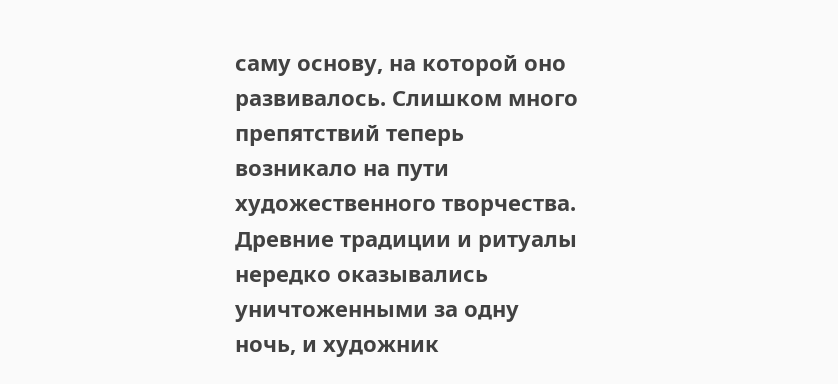саму основу, на которой оно развивалось. Слишком много препятствий теперь возникало на пути художественного творчества. Древние традиции и ритуалы нередко оказывались уничтоженными за одну ночь, и художник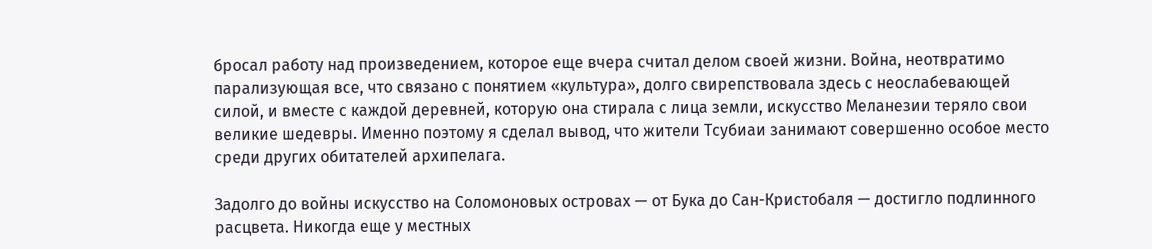бросал работу над произведением, которое еще вчера считал делом своей жизни. Война, неотвратимо парализующая все, что связано с понятием «культура», долго свирепствовала здесь с неослабевающей силой, и вместе с каждой деревней, которую она стирала с лица земли, искусство Меланезии теряло свои великие шедевры. Именно поэтому я сделал вывод, что жители Тсубиаи занимают совершенно особое место среди других обитателей архипелага.

Задолго до войны искусство на Соломоновых островах — от Бука до Сан-Кристобаля — достигло подлинного расцвета. Никогда еще у местных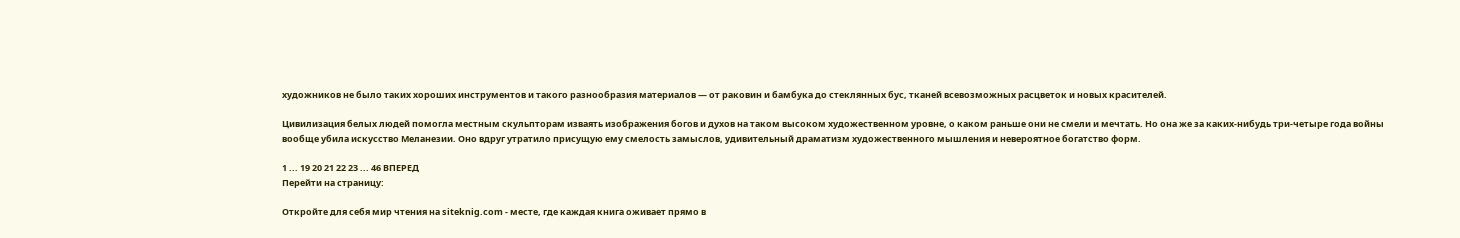художников не было таких хороших инструментов и такого разнообразия материалов — от раковин и бамбука до стеклянных бус, тканей всевозможных расцветок и новых красителей.

Цивилизация белых людей помогла местным скульпторам изваять изображения богов и духов на таком высоком художественном уровне, о каком раньше они не смели и мечтать. Но она же за каких-нибудь три-четыре года войны вообще убила искусство Меланезии. Оно вдруг утратило присущую ему смелость замыслов, удивительный драматизм художественного мышления и невероятное богатство форм.

1 ... 19 20 21 22 23 ... 46 ВПЕРЕД
Перейти на страницу:

Откройте для себя мир чтения на siteknig.com - месте, где каждая книга оживает прямо в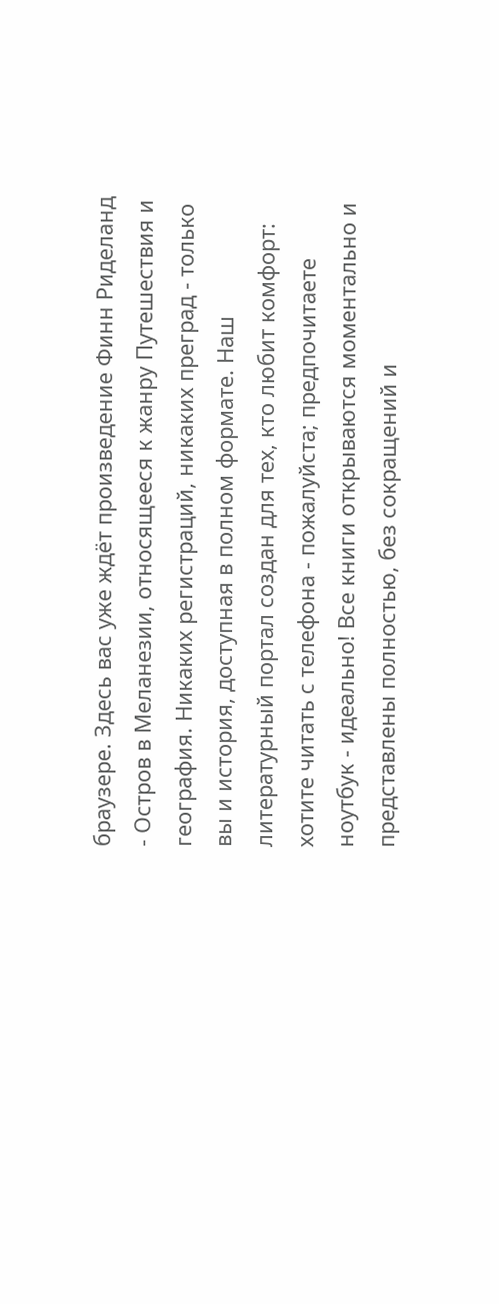браузере. Здесь вас уже ждёт произведение Финн Риделанд - Остров в Меланезии, относящееся к жанру Путешествия и география. Никаких регистраций, никаких преград - только вы и история, доступная в полном формате. Наш литературный портал создан для тех, кто любит комфорт: хотите читать с телефона - пожалуйста; предпочитаете ноутбук - идеально! Все книги открываются моментально и представлены полностью, без сокращений и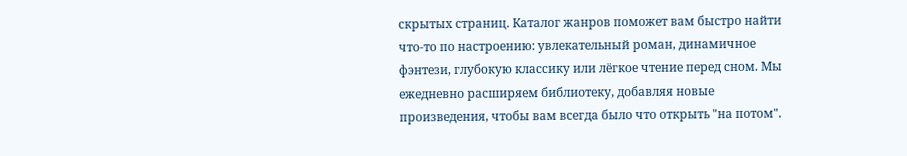скрытых страниц. Каталог жанров поможет вам быстро найти что-то по настроению: увлекательный роман, динамичное фэнтези, глубокую классику или лёгкое чтение перед сном. Мы ежедневно расширяем библиотеку, добавляя новые произведения, чтобы вам всегда было что открыть "на потом".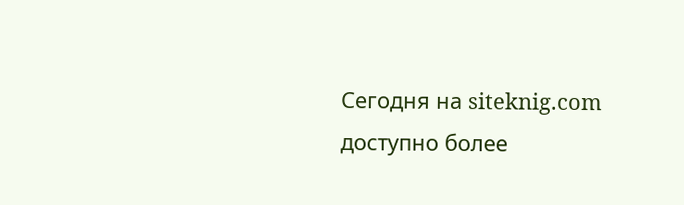Сегодня на siteknig.com доступно более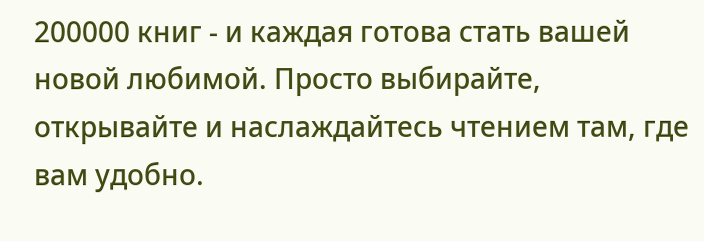200000 книг - и каждая готова стать вашей новой любимой. Просто выбирайте, открывайте и наслаждайтесь чтением там, где вам удобно.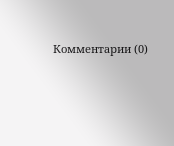Комментарии (0)